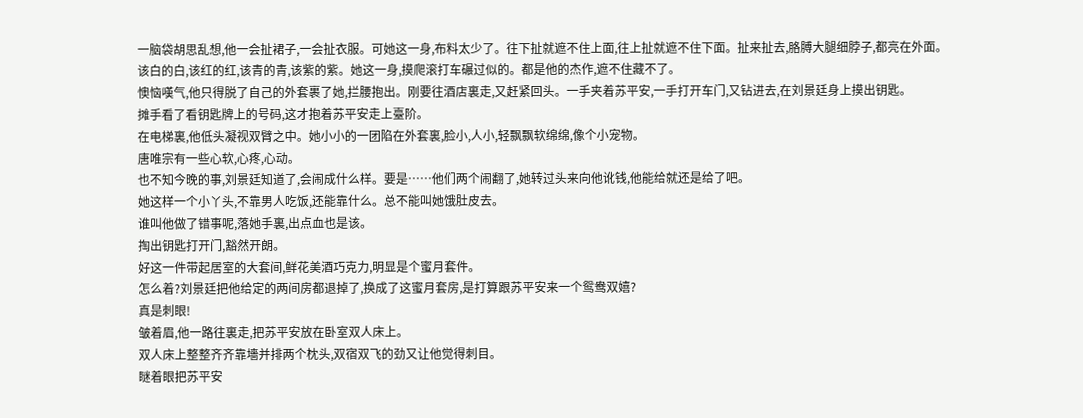一脑袋胡思乱想,他一会扯裙子,一会扯衣服。可她这一身,布料太少了。往下扯就遮不住上面,往上扯就遮不住下面。扯来扯去,胳膊大腿细脖子,都亮在外面。
该白的白,该红的红,该青的青,该紫的紫。她这一身,摸爬滚打车碾过似的。都是他的杰作,遮不住藏不了。
懊恼嘆气,他只得脱了自己的外套裹了她,拦腰抱出。刚要往酒店裏走,又赶紧回头。一手夹着苏平安,一手打开车门,又钻进去,在刘景廷身上摸出钥匙。
摊手看了看钥匙牌上的号码,这才抱着苏平安走上臺阶。
在电梯裏,他低头凝视双臂之中。她小小的一团陷在外套裏,脸小,人小,轻飘飘软绵绵,像个小宠物。
唐唯宗有一些心软,心疼,心动。
也不知今晚的事,刘景廷知道了,会闹成什么样。要是……他们两个闹翻了,她转过头来向他讹钱,他能给就还是给了吧。
她这样一个小丫头,不靠男人吃饭,还能靠什么。总不能叫她饿肚皮去。
谁叫他做了错事呢,落她手裏,出点血也是该。
掏出钥匙打开门,豁然开朗。
好这一件带起居室的大套间,鲜花美酒巧克力,明显是个蜜月套件。
怎么着?刘景廷把他给定的两间房都退掉了,换成了这蜜月套房,是打算跟苏平安来一个鸳鸯双嬉?
真是刺眼!
皱着眉,他一路往裏走,把苏平安放在卧室双人床上。
双人床上整整齐齐靠墻并排两个枕头,双宿双飞的劲又让他觉得刺目。
瞇着眼把苏平安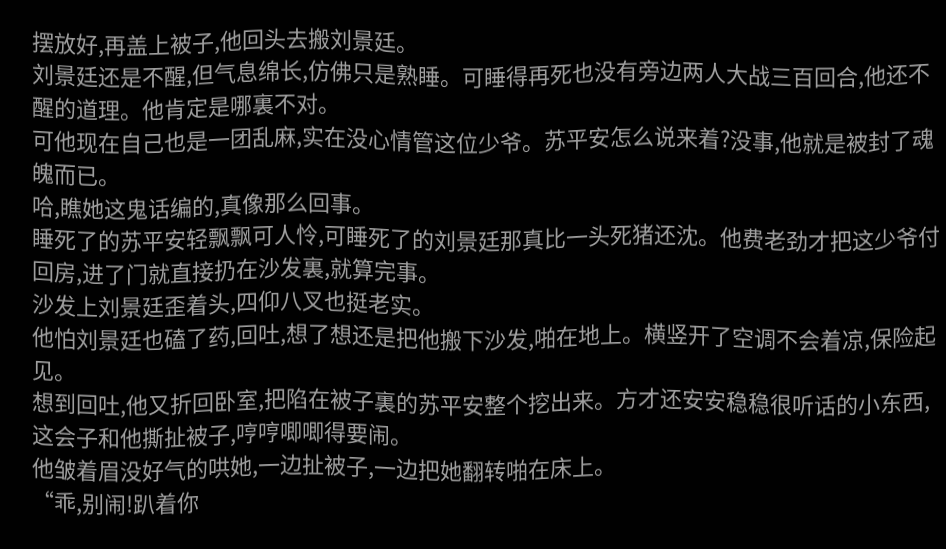摆放好,再盖上被子,他回头去搬刘景廷。
刘景廷还是不醒,但气息绵长,仿佛只是熟睡。可睡得再死也没有旁边两人大战三百回合,他还不醒的道理。他肯定是哪裏不对。
可他现在自己也是一团乱麻,实在没心情管这位少爷。苏平安怎么说来着?没事,他就是被封了魂魄而已。
哈,瞧她这鬼话编的,真像那么回事。
睡死了的苏平安轻飘飘可人怜,可睡死了的刘景廷那真比一头死猪还沈。他费老劲才把这少爷付回房,进了门就直接扔在沙发裏,就算完事。
沙发上刘景廷歪着头,四仰八叉也挺老实。
他怕刘景廷也磕了药,回吐,想了想还是把他搬下沙发,啪在地上。横竖开了空调不会着凉,保险起见。
想到回吐,他又折回卧室,把陷在被子裏的苏平安整个挖出来。方才还安安稳稳很听话的小东西,这会子和他撕扯被子,哼哼唧唧得要闹。
他皱着眉没好气的哄她,一边扯被子,一边把她翻转啪在床上。
“乖,别闹!趴着你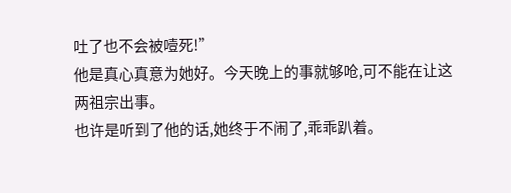吐了也不会被噎死!”
他是真心真意为她好。今天晚上的事就够呛,可不能在让这两祖宗出事。
也许是听到了他的话,她终于不闹了,乖乖趴着。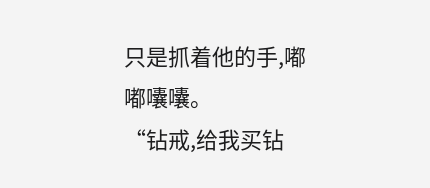只是抓着他的手,嘟嘟囔囔。
“钻戒,给我买钻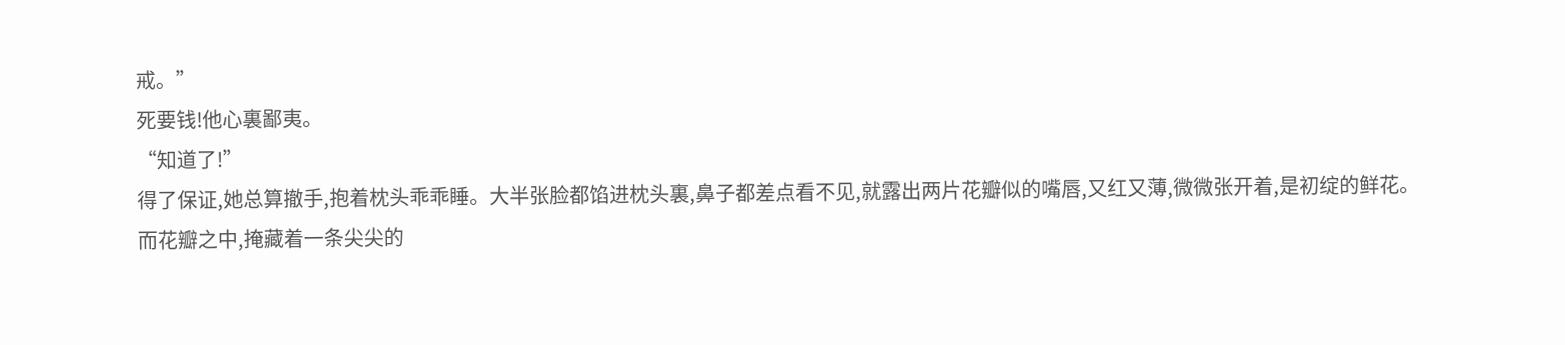戒。”
死要钱!他心裏鄙夷。
“知道了!”
得了保证,她总算撤手,抱着枕头乖乖睡。大半张脸都馅进枕头裏,鼻子都差点看不见,就露出两片花瓣似的嘴唇,又红又薄,微微张开着,是初绽的鲜花。
而花瓣之中,掩藏着一条尖尖的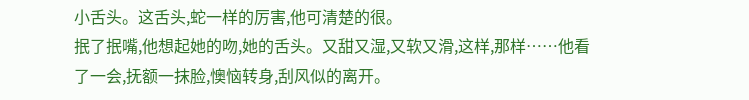小舌头。这舌头,蛇一样的厉害,他可清楚的很。
抿了抿嘴,他想起她的吻,她的舌头。又甜又湿,又软又滑,这样,那样……他看了一会,抚额一抹脸,懊恼转身,刮风似的离开。